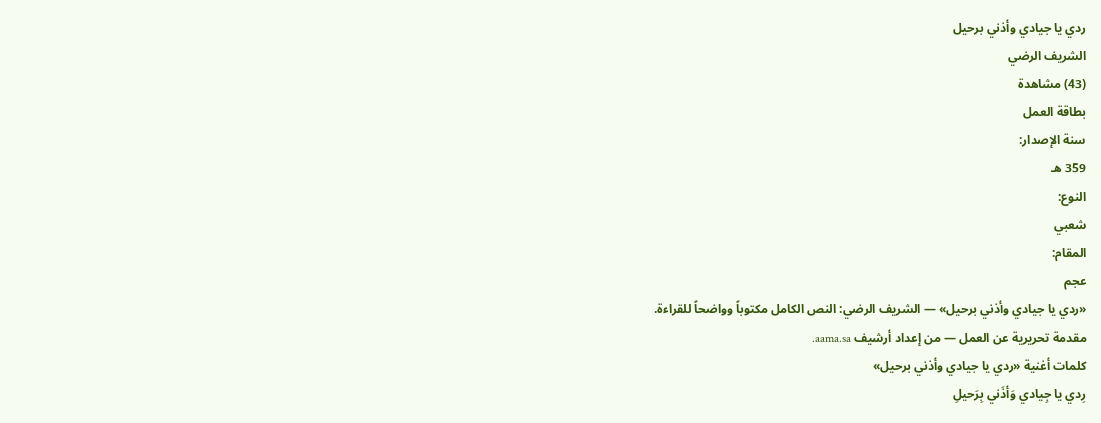ردي يا جيادي وأذني برحيل
الشريف الرضي
(43) مشاهدة
بطاقة العمل
سنة الإصدار:
359 هـ
النوع:
شعبي
المقام:
عجم
«ردي يا جيادي وأذني برحيل» — الشريف الرضي: النص الكامل مكتوباً وواضحاً للقراءة.
مقدمة تحريرية عن العمل — من إعداد أرشيف aama.sa.
كلمات أغنية «ردي يا جيادي وأذني برحيل»
رِدي يا جِيادي وَأذَني بِرَحيلِ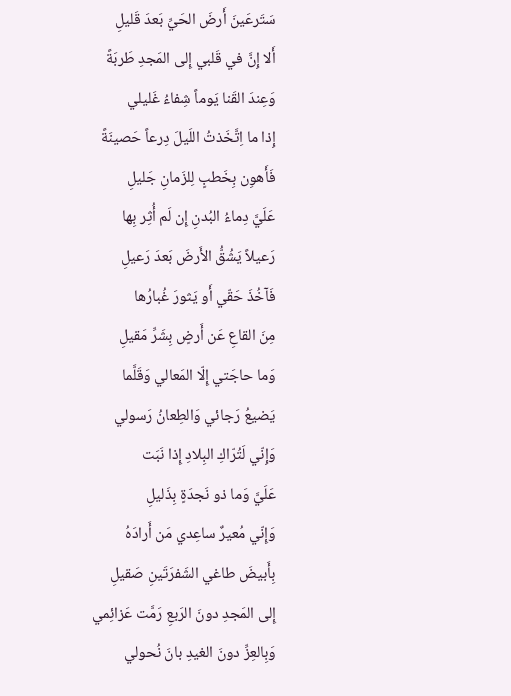سَتَرعَينَ أَرضَ الحَيِّ بَعدَ قَليلِ
أَلا إِنَّ في قَلبي إِلى المَجدِ طَربَةً
وَعِندَ القَنا يَوماً شِفاءُ غَليلي
إِذا ما اِتَّخَذتُ اللَيلَ دِرعاً حَصينَةً
فَأَهوِن بِخَطبٍ لِلزَمانِ جَليلِ
عَلَيَّ دِماءُ البُدنِ إِن لَم أُثِر بِها
رَعيلاً يَشُقُّ الأَرضَ بَعدَ رَعيلِ
فَآخُذَ حَقّي أَو يَثورَ غُبارُها
مِنَ القاعِ عَن أَرضٍ بِشَرِّ مَقيلِ
وَما حاجَتي إِلّا المَعالي وَقَلَّما
يَضيعُ رَجائي وَالطِعانُ رَسولي
وَإِنّي لَتُرّاكِ البِلادِ إِذا نَبَت
عَلَيَّ وَما ذو نَجدَةٍ بِذَليلِ
وَإِنّي مُعيرٌ ساعِدي مَن أَرادَهُ
بِأَبيضَ طاغي الشَفرَتَينِ صَقيلِ
إِلى المَجدِ دونَ الرَبعِ رَمَّت عَزائِمي
وَبِالعِزِّ دونَ الغيدِ بانَ نُحولي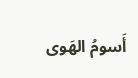أَسومُ الهَوى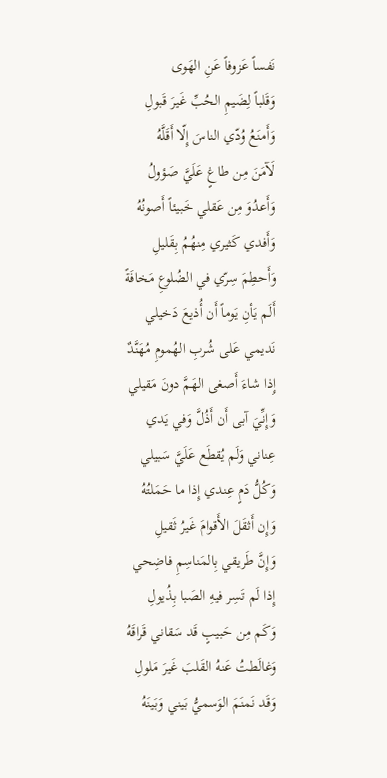نَفساً عَزوفاً عَنِ الهَوى
وَقَلباً لِضَيمِ الحُبِّ غَيرَ قَبولِ
وَأَمنَعُ وُدّي الناسَ إِلّا أَقَلَّهُ
لَآمَنَ مِن طاغٍ عَلَيَّ صَؤولُ
وَأَعدُوَ مِن عَقلي خَبيئاً أَصونُهُ
وَأَفدي كَثيري مِنهُمُ بِقَليلِ
وَأَحطِمَ سِرّي في الضُلوعِ مَخافَةً
أَلَم يَأنِ يَوماً أَن أُذيعَ دَخيلي
نَديمي عَلى شُربِ الهُمومِ مُهَنَّدٌ
إِذا شاءَ أَصغى الهَمَّ دونَ مَقيلي
وَإِنِّيَ آبى أَن أَذُلَّ وَفي يَدي
عِناني وَلَم يُقطَع عَلَيَّ سَبيلي
وَكُلُّ دَمٍ عِندي إِذا ما حَمَلتُهُ
وَإِن أَثقَلَ الأَقوامَ غَيرُ ثَقيلِ
وَإِنَّ طَريقي بِالمَناسِمِ فاضِحي
إِذا لَم تَسِر فيهِ الصَبا بِذُيولِ
وَكَم مِن حَبيبٍ قَد سَقاني قَراقَهُ
وَغالَطتُ عَنهُ القَلبَ غَيرَ مَلولِ
وَقَد نَمنَمَ الوَسميُّ بَيني وَبَينَهُ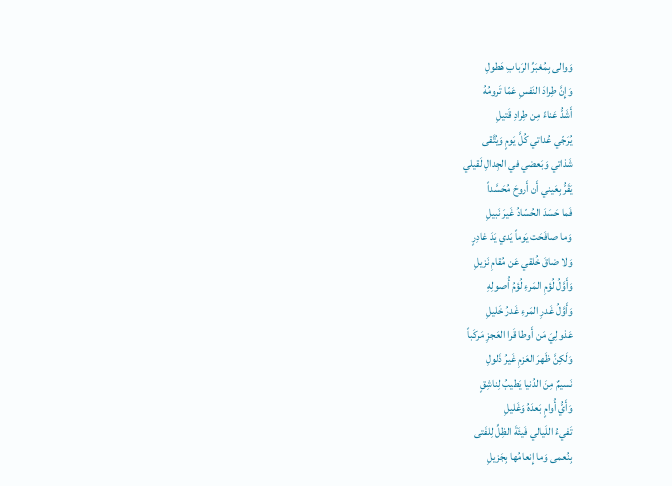وَوالى بِمُغبَرِّ الرَبابِ هَطولِ
وَإِنَّ طِرادَ النَفسِ عَمّا تَرومُهُ
أَشَدُّ عَناءً مِن طِرادِ قَتيلِ
يُرَجّي عُداتي كُلَّ يَومٍ وَيُتَّقى
شَذاتي وَبَعضي في الجِدالِ لَقيلي
يَقَرُّ بِعَيني أَن أَروحَ مُحَسَّداً
فَما حَسَدَ الحُسّادُ غَيرَ نَبيلِ
وَما صافَحَت يَوماً يَدي يَدَ غادِرٍ
وَلا ضاقَ خُلقي عَن مُقامِ نَزيلِ
وَأَوَّلُ لُؤمِ المَرءِ لُؤمُ أُصولِهِ
وَأَوَّلُ غَدرِ المَرءِ غَدرُ خَليلِ
عَذولِيَ مَن أَوطا قَرا العَجزِ مَركَباً
وَلَكِنَّ ظَهرَ العَزمِ غَيرُ ذَلولِ
نَسيمٌ مِنَ الدُنيا يَطيبُ لِناشِقٍ
وَأَيُّ أُوامٍ بَعدَهُ وَغَليلِ
تَفيءُ اللَيالي فَيئَةَ الظِلِّ لِلفَتى
بِنُعمى وَما إِنعامُها بِجَزيلِ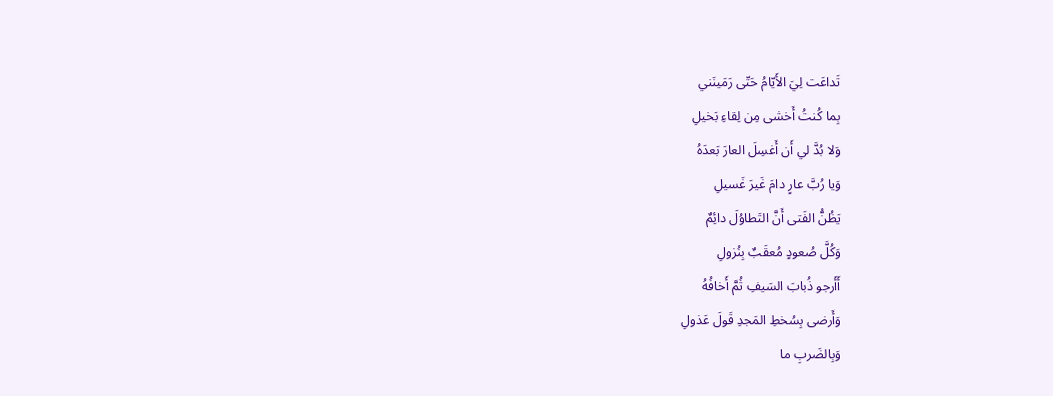تَداعَت لِيَ الأَيّامُ حَتّى رَمَينَني
بِما كُنتُ أَخشى مِن لِقاءِ بَخيلِ
وَلا بُدَّ لي أَن أَغسِلَ العارَ بَعدَهُ
وَيا رُبَّ عارٍ دامَ غَيرَ غَسيلِ
يَظُنُّ الفَتى أَنَّ التَطاوُلَ دائِمٌ
وَكُلَّ صُعودٍ مُعقَبٌ بِنُزولِ
أَأَرجو ذُبابَ السَيفِ ثُمَّ أَخافُهُ
وَأَرضى بِسُخطِ المَجدِ قَولَ عَذولِ
وَبِالضَربِ ما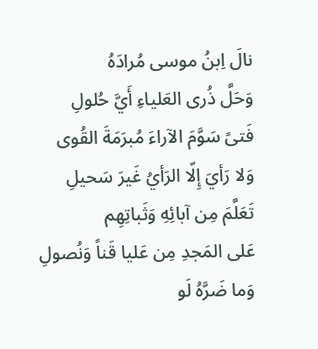نالَ اِبنُ موسى مُرادَهُ
وَحَلَّ ذُرى العَلياءِ أَيَّ حُلولِ
فَتىً سَوَّمَ الآراءَ مُبرَمَةَ القُوى
وَلا رَأيَ إِلّا الرَأيُ غَيرَ سَحيلِ
تَعَلَّمَ مِن آبائِهِ وَثَباتِهِم
عَلى المَجدِ مِن عَليا قَناً وَنُصولِ
وَما ضَرَّهُ لَو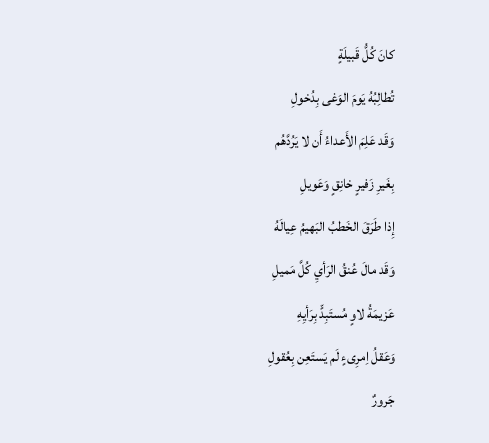كانَ كُلُّ قَبيلَةٍ
تُطالِبُهُ يَومَ الوَغى بِدُخولِ
وَقَد عَلِمَ الأَعداءُ أَن لا يَرُدَّهُم
بِغَيرِ زَفيرٍ خانِقٍ وَعَويلِ
إِذا طَرَقَ الخَطبُ البَهيمُ عِيالَهُ
وَقَد مالَ عُنقُ الرَأيِ كُلَّ مَميلِ
عَزيمَةُ لاوٍ مُستَبِدٍّ بِرَأيِهِ
وَعَقلُ اِمرِىءٍ لَم يَستَعِن بِعُقولِ
جَرورٌ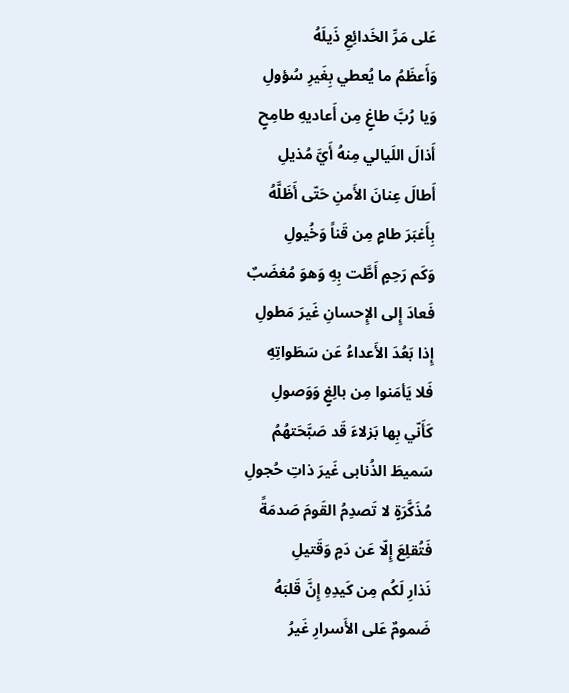عَلى مَرِّ الخَدائِعِ ذَيلَهُ
وَأَعظَمُ ما يُعطي بِغَيرِ سُؤولِ
وَيا رُبَّ طاغٍ مِن أَعاديهِ طامِحٍ
أَذالَ اللَيالي مِنهُ أَيَّ مُذيلِ
أَطالَ عِنانَ الأَمنِ حَتّى أَظَلَّهُ
بِأَغبَرَ طامٍ مِن قَناً وَخُيولِ
وَكَم رَحِمٍ أَطَّت بِهِ وَهوَ مُغضَبٌ
فَعادَ إِلى الإِحسانِ غَيرَ مَطولِ
إِذا بَعُدَ الأَعداءُ عَن سَطَواتِهِ
فَلا يَأمَنوا مِن بالِغٍ وَوَصولِ
كَأَنّي بِها بَزلاءَ قَد صَبَّحَتهُمُ
سَميطَ الذُنابى غَيرَ ذاتِ حُجولِ
مُذَكَّرَةٍ لا تَصدِمُ القَومَ صَدمَةً
فَتُقلِعَ إِلّا عَن دَمٍ وَقَتيلِ
نَذارِ لَكُم مِن كَيدِهِ إِنَّ قَلبَهُ
ضَمومٌ عَلى الأَسرارِ غَيرُ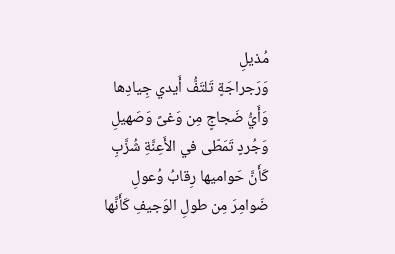مُذيلِ
وَرَجراجَةٍ تَلتَفُّ أَيدي جِيادِها
وَأَيُّ ضَجاجٍ مِن وَغىً وَصَهيلِ
وَجُردٍ تَمَطّى في الأَعِنَّةِ شُزَّبِ
كَأَنَّ حَواميها رِقابُ وُعولِ
ضَوامِرَ مِن طولِ الوَجيفِ كَأَنَّها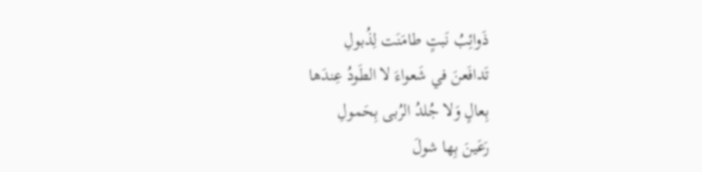ذَوائِبُ نَبتٍ طامَنَت لِذُبولِ
تَدافَعنَ في شَعواءَ لا الطَودُ عِندَها
بِعالٍ وَلا جُلدُ الرُبى بِحَمولِ
رَعَينَ بِها شولَ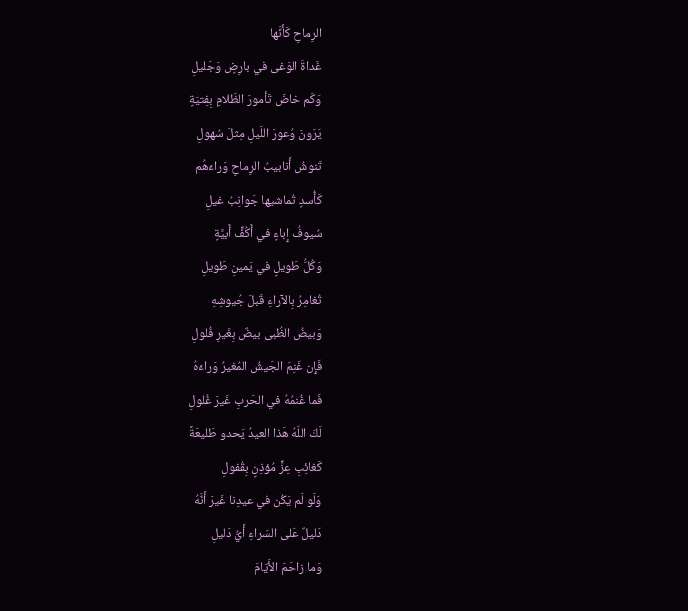الرِماحِ كَأَنَّها
غَداةَ الوَغى في بارِضٍ وَجَليلِ
وَكَم خاضَ تَأمورَ الظَلامِ بِفِتيَةٍ
يَرَونَ وُعورَ اللَيلِ مِثلَ سُهولِ
تَنوشُ أَنابيبُ الرِماحِ وَراءَهُم
كَأُسدٍ تُماشيها جَوانِبُ غيلِ
سُيوفُ إِباءٍ في أَكُفٍّ أَبيَّةٍ
وَكُلُّ طَويلٍ في يَمينِ طَويلِ
تُغامِرُ بِالآراءِ قَبلَ جُيوشِهِ
وَبيضُ الظُبى بيضٌ بِغَيرِ فُلولِ
فَإِن غَنِمَ الجَيشُ المُغيرُ وَراءَهُ
فَما غُنمُهُ في الحَربِ غَيرَ غُلولِ
لَكَ اللَهُ هَذا العيدُ يَحدو طَليعَةً
كَغائِبِ عِزٍّ مُؤذِنٍ بِقُفولِ
وَلَو لَم يَكُن في عيدِنا غَيرَ أَنَّهُ
دَليلٌ عَلى السَراءِ أَيُّ دَليلِ
وَما زاحَمَ الأَيّامَ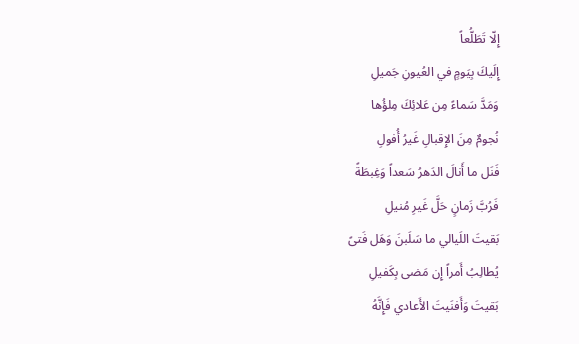إِلّا تَطَلُّعاً
إِلَيكَ بِيَومٍ في العُيونِ جَميلِ
وَمَدَّ سَماءً مِن عَلائِكَ مِلؤُها
نُجومٌ مِنَ الإِقبالِ غَيرُ أُفولِ
فَنَل ما أَنالَ الدَهرُ سَعداً وَغِبطَةً
فَرُبَّ زَمانٍ حَلَّ غَيرِ مُنيلِ
بَقيتَ اللَيالي ما سَلَبنَ وَهَل فَتىً
يُطالِبُ أَمراً إِن مَضى بِكَفيلِ
بَقيتَ وَأَفنَيتَ الأَعادي فَإِنَّهُ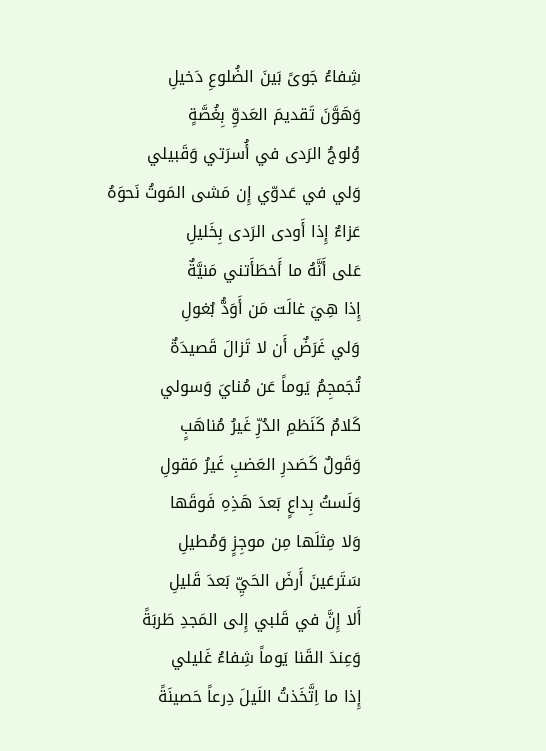شِفاءُ جَوىً بَينَ الضُلوعِ دَخيلِ
وَهَوَّنَ تَقديمَ العَدوِّ بِغُصَّةٍ
وُلوجُ الرَدى في أُسرَتي وَقَبيلي
وَلي في عَدوّي إِن مَشى المَوتُ نَحوَهُ
عَزاءٌ إِذا أَودى الرَدى بِخَليلِ
عَلى أَنَّهُ ما أَخطَأَتني مَنيَّةٌ
إِذا هِيَ غالَت مَن أَوَدُّ بُغولِ
وَلي غَرَضٌ أَن لا تَزالَ قَصيدَةٌ
تُجَمجِمُ يَوماً عَن مُنايَ وَسولي
كَلامٌ كَنَظمِ الدُرِّ غَيرُ مُناهَبٍ
وَقَولٌ كَصَدرِ العَضبِ غَيرُ مَقولِ
وَلَستُ بِداعٍ بَعدَ هَذِهِ فَوقَها
وَلا مِثلَها مِن موجِزٍ وَمُطيلِ
سَتَرعَينَ أَرضَ الحَيِّ بَعدَ قَليلِ
أَلا إِنَّ في قَلبي إِلى المَجدِ طَربَةً
وَعِندَ القَنا يَوماً شِفاءُ غَليلي
إِذا ما اِتَّخَذتُ اللَيلَ دِرعاً حَصينَةً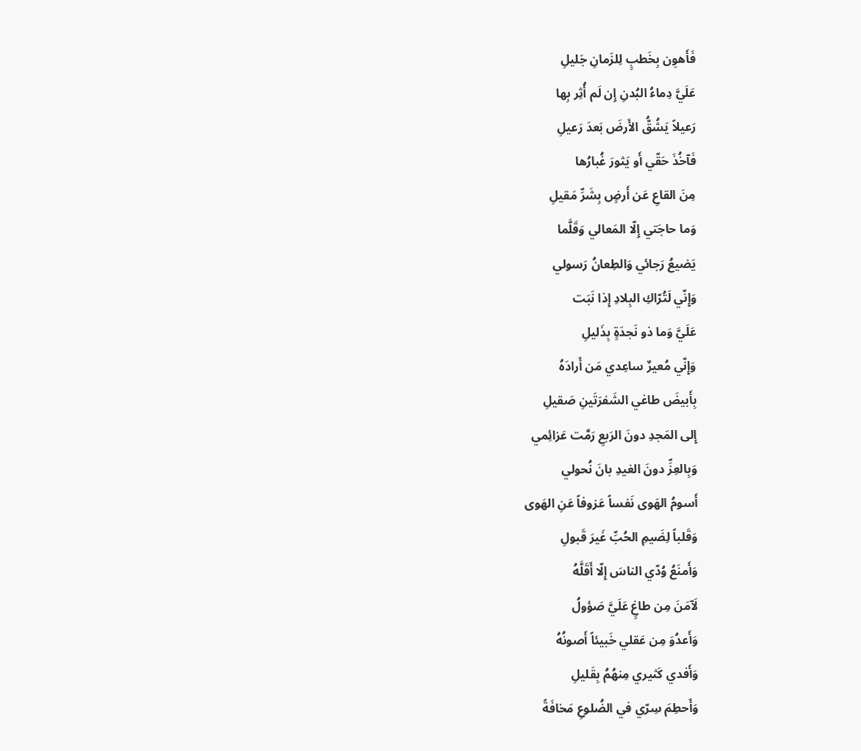فَأَهوِن بِخَطبٍ لِلزَمانِ جَليلِ
عَلَيَّ دِماءُ البُدنِ إِن لَم أُثِر بِها
رَعيلاً يَشُقُّ الأَرضَ بَعدَ رَعيلِ
فَآخُذَ حَقّي أَو يَثورَ غُبارُها
مِنَ القاعِ عَن أَرضٍ بِشَرِّ مَقيلِ
وَما حاجَتي إِلّا المَعالي وَقَلَّما
يَضيعُ رَجائي وَالطِعانُ رَسولي
وَإِنّي لَتُرّاكِ البِلادِ إِذا نَبَت
عَلَيَّ وَما ذو نَجدَةٍ بِذَليلِ
وَإِنّي مُعيرٌ ساعِدي مَن أَرادَهُ
بِأَبيضَ طاغي الشَفرَتَينِ صَقيلِ
إِلى المَجدِ دونَ الرَبعِ رَمَّت عَزائِمي
وَبِالعِزِّ دونَ الغيدِ بانَ نُحولي
أَسومُ الهَوى نَفساً عَزوفاً عَنِ الهَوى
وَقَلباً لِضَيمِ الحُبِّ غَيرَ قَبولِ
وَأَمنَعُ وُدّي الناسَ إِلّا أَقَلَّهُ
لَآمَنَ مِن طاغٍ عَلَيَّ صَؤولُ
وَأَعدُوَ مِن عَقلي خَبيئاً أَصونُهُ
وَأَفدي كَثيري مِنهُمُ بِقَليلِ
وَأَحطِمَ سِرّي في الضُلوعِ مَخافَةً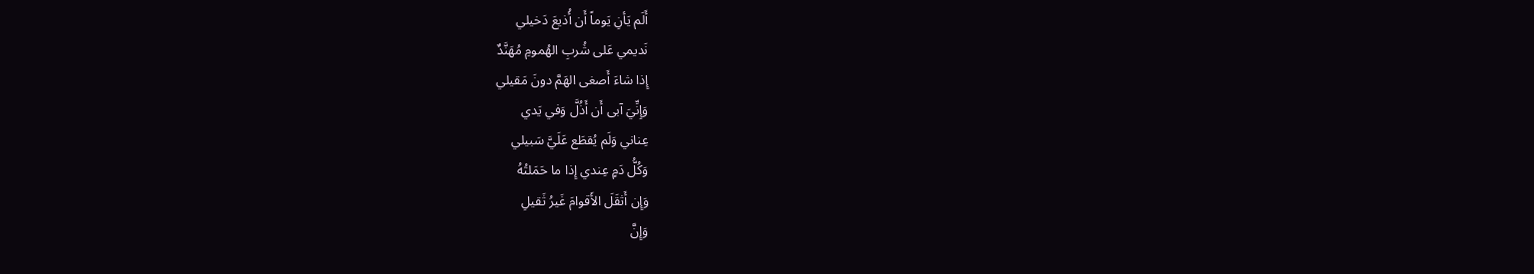أَلَم يَأنِ يَوماً أَن أُذيعَ دَخيلي
نَديمي عَلى شُربِ الهُمومِ مُهَنَّدٌ
إِذا شاءَ أَصغى الهَمَّ دونَ مَقيلي
وَإِنِّيَ آبى أَن أَذُلَّ وَفي يَدي
عِناني وَلَم يُقطَع عَلَيَّ سَبيلي
وَكُلُّ دَمٍ عِندي إِذا ما حَمَلتُهُ
وَإِن أَثقَلَ الأَقوامَ غَيرُ ثَقيلِ
وَإِنَّ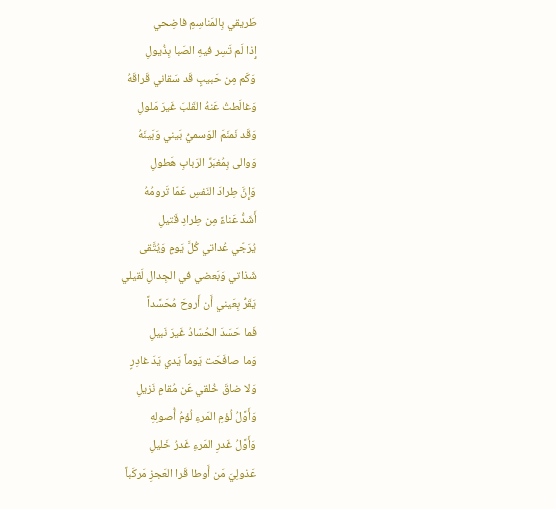طَريقي بِالمَناسِمِ فاضِحي
إِذا لَم تَسِر فيهِ الصَبا بِذُيولِ
وَكَم مِن حَبيبٍ قَد سَقاني قَراقَهُ
وَغالَطتُ عَنهُ القَلبَ غَيرَ مَلولِ
وَقَد نَمنَمَ الوَسميُّ بَيني وَبَينَهُ
وَوالى بِمُغبَرِّ الرَبابِ هَطولِ
وَإِنَّ طِرادَ النَفسِ عَمّا تَرومُهُ
أَشَدُّ عَناءً مِن طِرادِ قَتيلِ
يُرَجّي عُداتي كُلَّ يَومٍ وَيُتَّقى
شَذاتي وَبَعضي في الجِدالِ لَقيلي
يَقَرُّ بِعَيني أَن أَروحَ مُحَسَّداً
فَما حَسَدَ الحُسّادُ غَيرَ نَبيلِ
وَما صافَحَت يَوماً يَدي يَدَ غادِرٍ
وَلا ضاقَ خُلقي عَن مُقامِ نَزيلِ
وَأَوَّلُ لُؤمِ المَرءِ لُؤمُ أُصولِهِ
وَأَوَّلُ غَدرِ المَرءِ غَدرُ خَليلِ
عَذولِيَ مَن أَوطا قَرا العَجزِ مَركَباً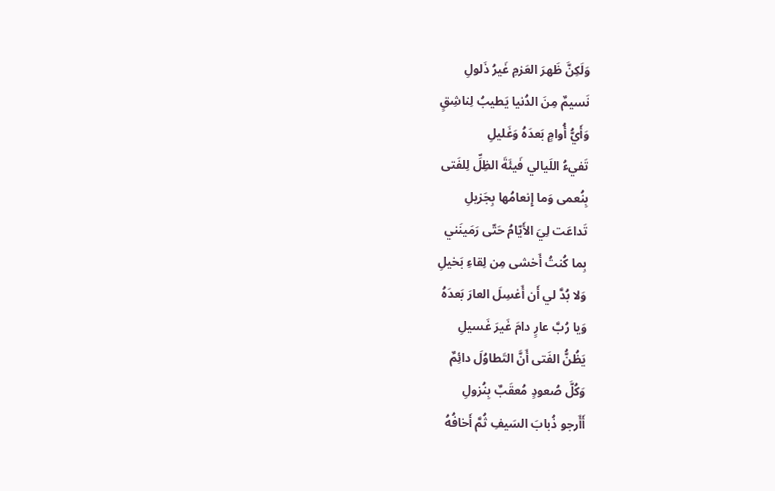وَلَكِنَّ ظَهرَ العَزمِ غَيرُ ذَلولِ
نَسيمٌ مِنَ الدُنيا يَطيبُ لِناشِقٍ
وَأَيُّ أُوامٍ بَعدَهُ وَغَليلِ
تَفيءُ اللَيالي فَيئَةَ الظِلِّ لِلفَتى
بِنُعمى وَما إِنعامُها بِجَزيلِ
تَداعَت لِيَ الأَيّامُ حَتّى رَمَينَني
بِما كُنتُ أَخشى مِن لِقاءِ بَخيلِ
وَلا بُدَّ لي أَن أَغسِلَ العارَ بَعدَهُ
وَيا رُبَّ عارٍ دامَ غَيرَ غَسيلِ
يَظُنُّ الفَتى أَنَّ التَطاوُلَ دائِمٌ
وَكُلَّ صُعودٍ مُعقَبٌ بِنُزولِ
أَأَرجو ذُبابَ السَيفِ ثُمَّ أَخافُهُ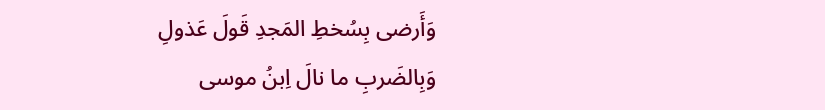وَأَرضى بِسُخطِ المَجدِ قَولَ عَذولِ
وَبِالضَربِ ما نالَ اِبنُ موسى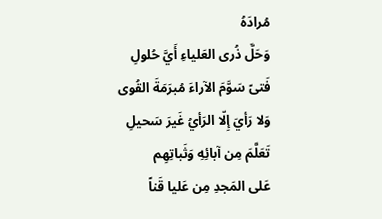مُرادَهُ
وَحَلَّ ذُرى العَلياءِ أَيَّ حُلولِ
فَتىً سَوَّمَ الآراءَ مُبرَمَةَ القُوى
وَلا رَأيَ إِلّا الرَأيُ غَيرَ سَحيلِ
تَعَلَّمَ مِن آبائِهِ وَثَباتِهِم
عَلى المَجدِ مِن عَليا قَناً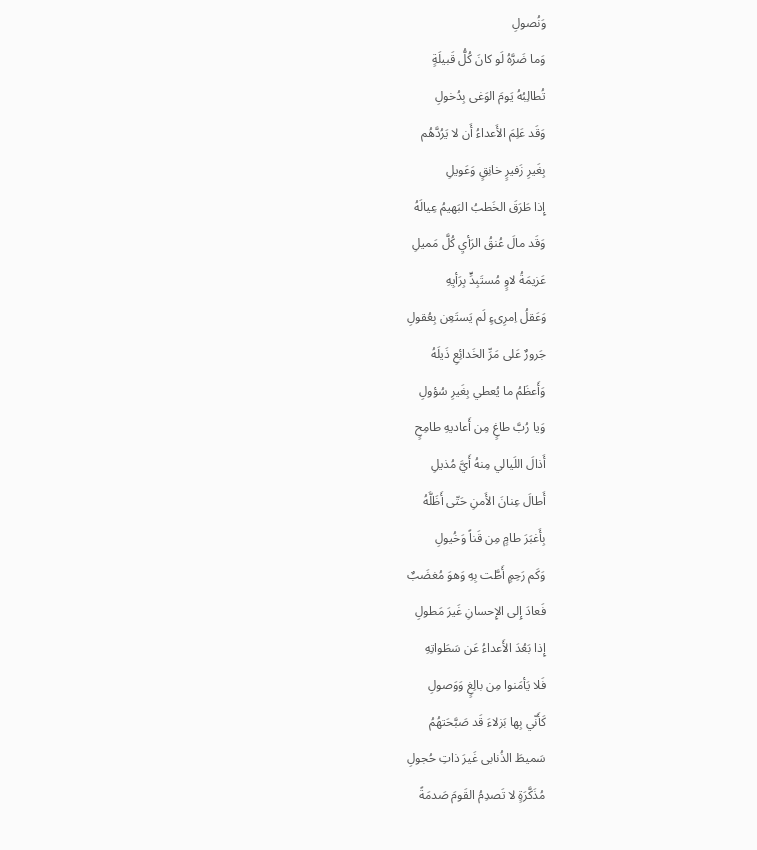وَنُصولِ
وَما ضَرَّهُ لَو كانَ كُلُّ قَبيلَةٍ
تُطالِبُهُ يَومَ الوَغى بِدُخولِ
وَقَد عَلِمَ الأَعداءُ أَن لا يَرُدَّهُم
بِغَيرِ زَفيرٍ خانِقٍ وَعَويلِ
إِذا طَرَقَ الخَطبُ البَهيمُ عِيالَهُ
وَقَد مالَ عُنقُ الرَأيِ كُلَّ مَميلِ
عَزيمَةُ لاوٍ مُستَبِدٍّ بِرَأيِهِ
وَعَقلُ اِمرِىءٍ لَم يَستَعِن بِعُقولِ
جَرورٌ عَلى مَرِّ الخَدائِعِ ذَيلَهُ
وَأَعظَمُ ما يُعطي بِغَيرِ سُؤولِ
وَيا رُبَّ طاغٍ مِن أَعاديهِ طامِحٍ
أَذالَ اللَيالي مِنهُ أَيَّ مُذيلِ
أَطالَ عِنانَ الأَمنِ حَتّى أَظَلَّهُ
بِأَغبَرَ طامٍ مِن قَناً وَخُيولِ
وَكَم رَحِمٍ أَطَّت بِهِ وَهوَ مُغضَبٌ
فَعادَ إِلى الإِحسانِ غَيرَ مَطولِ
إِذا بَعُدَ الأَعداءُ عَن سَطَواتِهِ
فَلا يَأمَنوا مِن بالِغٍ وَوَصولِ
كَأَنّي بِها بَزلاءَ قَد صَبَّحَتهُمُ
سَميطَ الذُنابى غَيرَ ذاتِ حُجولِ
مُذَكَّرَةٍ لا تَصدِمُ القَومَ صَدمَةً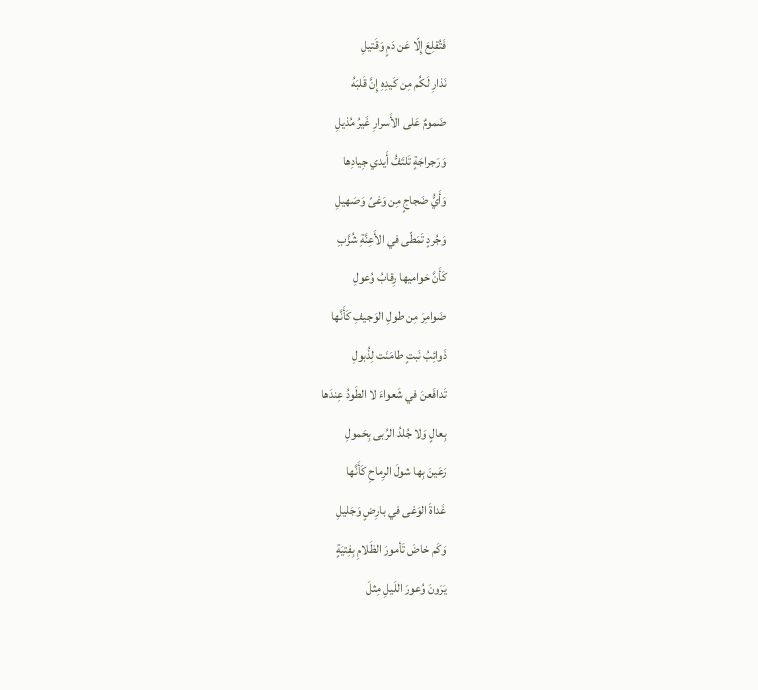فَتُقلِعَ إِلّا عَن دَمٍ وَقَتيلِ
نَذارِ لَكُم مِن كَيدِهِ إِنَّ قَلبَهُ
ضَمومٌ عَلى الأَسرارِ غَيرُ مُذيلِ
وَرَجراجَةٍ تَلتَفُّ أَيدي جِيادِها
وَأَيُّ ضَجاجٍ مِن وَغىً وَصَهيلِ
وَجُردٍ تَمَطّى في الأَعِنَّةِ شُزَّبِ
كَأَنَّ حَواميها رِقابُ وُعولِ
ضَوامِرَ مِن طولِ الوَجيفِ كَأَنَّها
ذَوائِبُ نَبتٍ طامَنَت لِذُبولِ
تَدافَعنَ في شَعواءَ لا الطَودُ عِندَها
بِعالٍ وَلا جُلدُ الرُبى بِحَمولِ
رَعَينَ بِها شولَ الرِماحِ كَأَنَّها
غَداةَ الوَغى في بارِضٍ وَجَليلِ
وَكَم خاضَ تَأمورَ الظَلامِ بِفِتيَةٍ
يَرَونَ وُعورَ اللَيلِ مِثلَ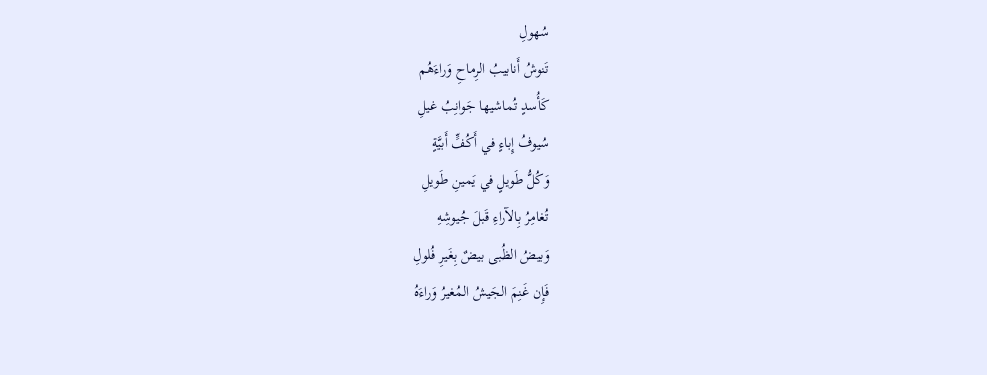سُهولِ
تَنوشُ أَنابيبُ الرِماحِ وَراءَهُم
كَأُسدٍ تُماشيها جَوانِبُ غيلِ
سُيوفُ إِباءٍ في أَكُفٍّ أَبيَّةٍ
وَكُلُّ طَويلٍ في يَمينِ طَويلِ
تُغامِرُ بِالآراءِ قَبلَ جُيوشِهِ
وَبيضُ الظُبى بيضٌ بِغَيرِ فُلولِ
فَإِن غَنِمَ الجَيشُ المُغيرُ وَراءَهُ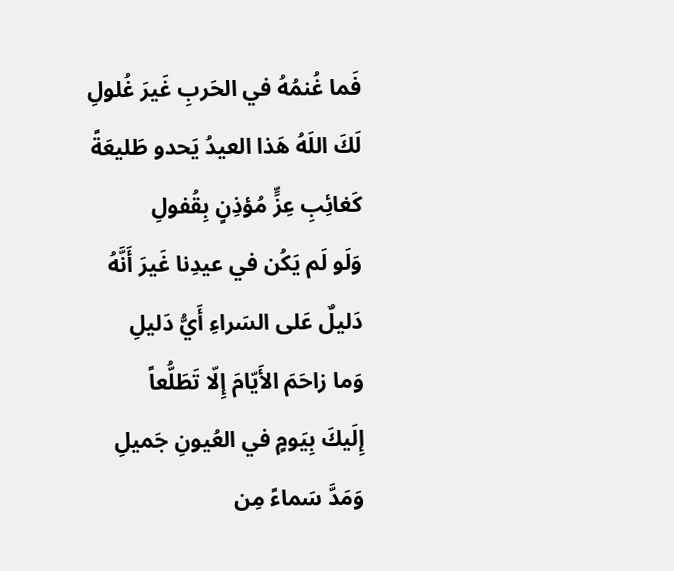فَما غُنمُهُ في الحَربِ غَيرَ غُلولِ
لَكَ اللَهُ هَذا العيدُ يَحدو طَليعَةً
كَغائِبِ عِزٍّ مُؤذِنٍ بِقُفولِ
وَلَو لَم يَكُن في عيدِنا غَيرَ أَنَّهُ
دَليلٌ عَلى السَراءِ أَيُّ دَليلِ
وَما زاحَمَ الأَيّامَ إِلّا تَطَلُّعاً
إِلَيكَ بِيَومٍ في العُيونِ جَميلِ
وَمَدَّ سَماءً مِن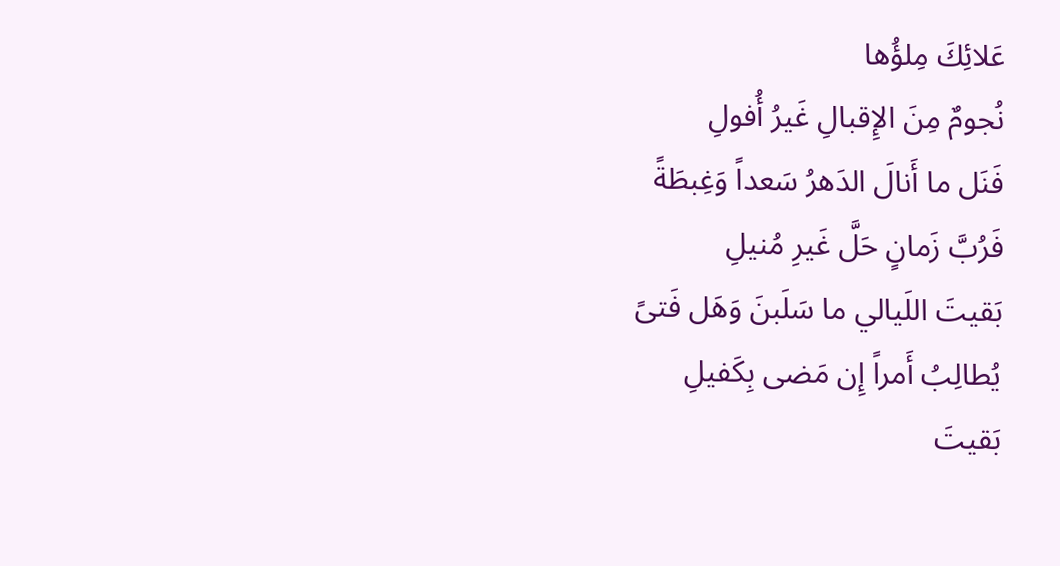عَلائِكَ مِلؤُها
نُجومٌ مِنَ الإِقبالِ غَيرُ أُفولِ
فَنَل ما أَنالَ الدَهرُ سَعداً وَغِبطَةً
فَرُبَّ زَمانٍ حَلَّ غَيرِ مُنيلِ
بَقيتَ اللَيالي ما سَلَبنَ وَهَل فَتىً
يُطالِبُ أَمراً إِن مَضى بِكَفيلِ
بَقيتَ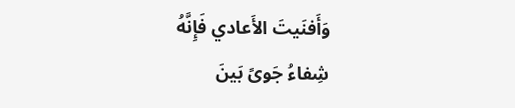وَأَفنَيتَ الأَعادي فَإِنَّهُ
شِفاءُ جَوىً بَينَ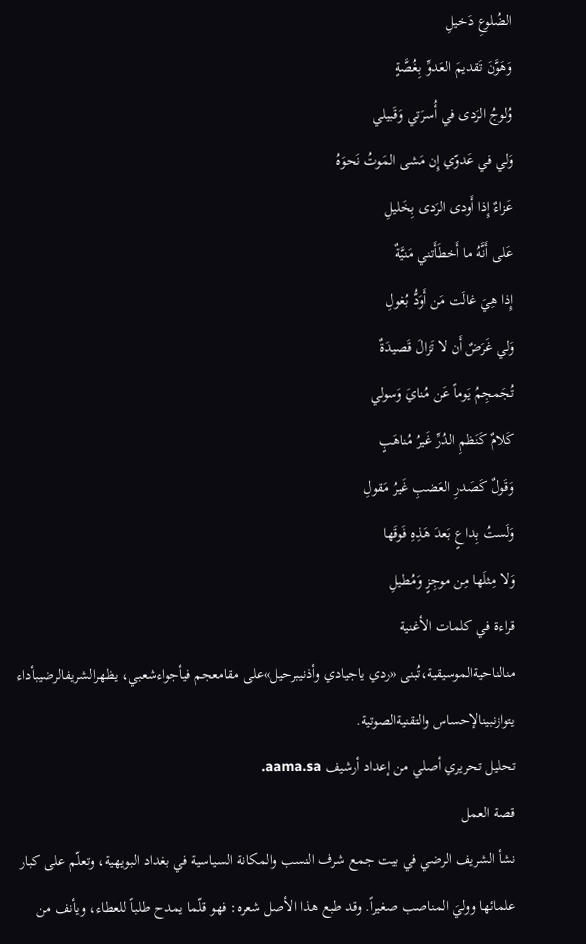الضُلوعِ دَخيلِ
وَهَوَّنَ تَقديمَ العَدوِّ بِغُصَّةٍ
وُلوجُ الرَدى في أُسرَتي وَقَبيلي
وَلي في عَدوّي إِن مَشى المَوتُ نَحوَهُ
عَزاءٌ إِذا أَودى الرَدى بِخَليلِ
عَلى أَنَّهُ ما أَخطَأَتني مَنيَّةٌ
إِذا هِيَ غالَت مَن أَوَدُّ بُغولِ
وَلي غَرَضٌ أَن لا تَزالَ قَصيدَةٌ
تُجَمجِمُ يَوماً عَن مُنايَ وَسولي
كَلامٌ كَنَظمِ الدُرِّ غَيرُ مُناهَبٍ
وَقَولٌ كَصَدرِ العَضبِ غَيرُ مَقولِ
وَلَستُ بِداعٍ بَعدَ هَذِهِ فَوقَها
وَلا مِثلَها مِن موجِزٍ وَمُطيلِ
قراءة في كلمات الأغنية
منالناحيةالموسيقية،تُبنى «ردي ياجيادي وأذنيبرحيل»على مقامعجم فيأجواءشعبي، يظهرالشريفالرضيبأداء يتوازنبينالإحساس والتقنيةالصوتية.
تحليل تحريري أصلي من إعداد أرشيف aama.sa.
قصة العمل
نشأ الشريف الرضي في بيت جمع شرف النسب والمكانة السياسية في بغداد البويهية، وتعلّم على كبار علمائها ووليَ المناصب صغيراً. وقد طبع هذا الأصل شعره: فهو قلّما يمدح طلباً للعطاء، ويأنف من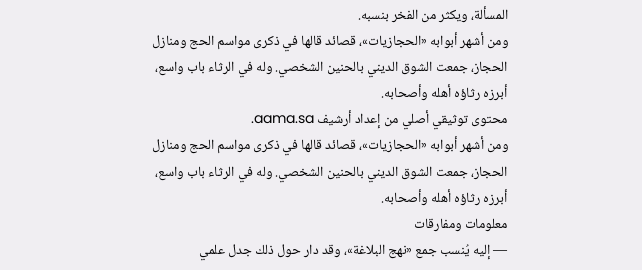المسألة، ويكثر من الفخر بنسبه.
ومن أشهر أبوابه «الحجازيات»، قصائد قالها في ذكرى مواسم الحج ومنازل الحجاز، جمعت الشوق الديني بالحنين الشخصي. وله في الرثاء باب واسع، أبرزه رثاؤه أهله وأصحابه.
محتوى توثيقي أصلي من إعداد أرشيف aama.sa.
ومن أشهر أبوابه «الحجازيات»، قصائد قالها في ذكرى مواسم الحج ومنازل الحجاز، جمعت الشوق الديني بالحنين الشخصي. وله في الرثاء باب واسع، أبرزه رثاؤه أهله وأصحابه.
معلومات ومفارقات
— إليه يُنسب جمع «نهج البلاغة»، وقد دار حول ذلك جدل علمي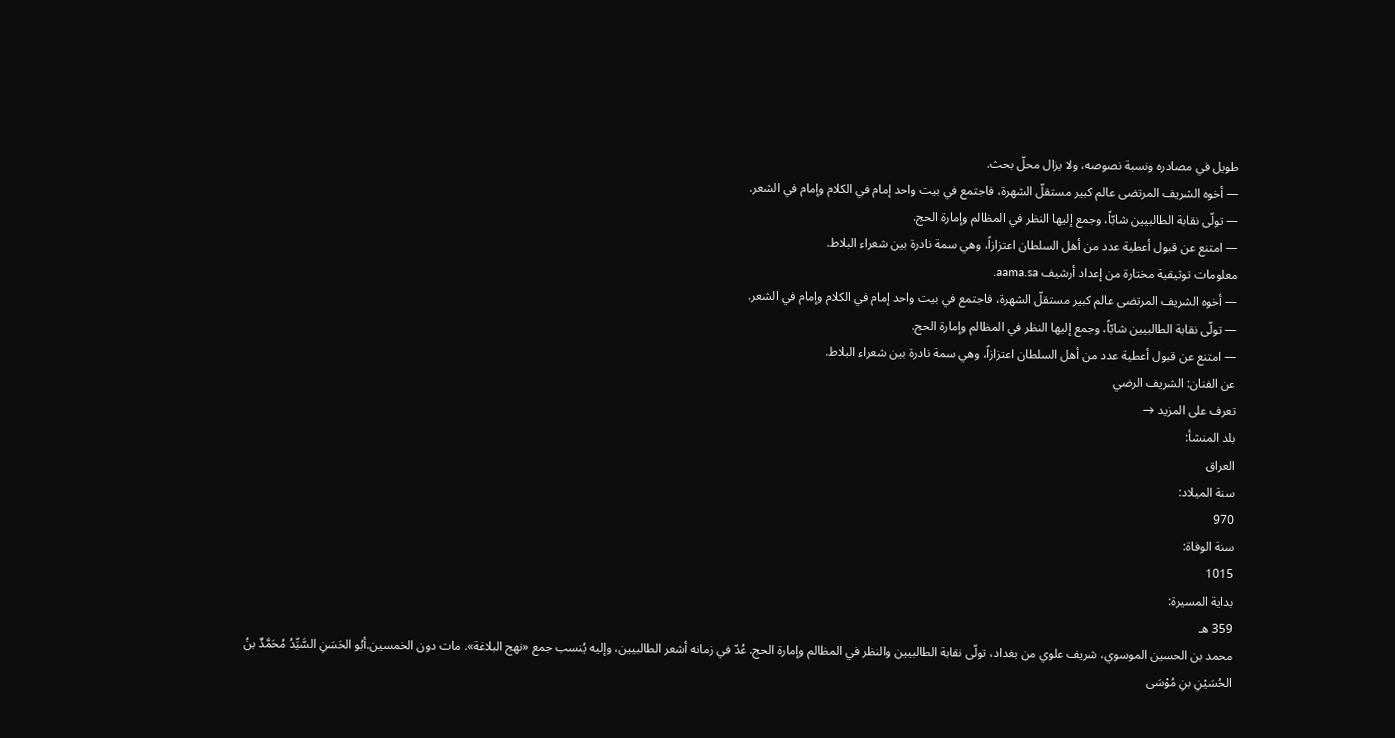طويل في مصادره ونسبة نصوصه، ولا يزال محلّ بحث.
— أخوه الشريف المرتضى عالم كبير مستقلّ الشهرة، فاجتمع في بيت واحد إمام في الكلام وإمام في الشعر.
— تولّى نقابة الطالبيين شابّاً، وجمع إليها النظر في المظالم وإمارة الحج.
— امتنع عن قبول أعطية عدد من أهل السلطان اعتزازاً، وهي سمة نادرة بين شعراء البلاط.
معلومات توثيقية مختارة من إعداد أرشيف aama.sa.
— أخوه الشريف المرتضى عالم كبير مستقلّ الشهرة، فاجتمع في بيت واحد إمام في الكلام وإمام في الشعر.
— تولّى نقابة الطالبيين شابّاً، وجمع إليها النظر في المظالم وإمارة الحج.
— امتنع عن قبول أعطية عدد من أهل السلطان اعتزازاً، وهي سمة نادرة بين شعراء البلاط.
عن الفنان: الشريف الرضي
تعرف على المزيد →
بلد المنشأ:
العراق
سنة الميلاد:
970
سنة الوفاة:
1015
بداية المسيرة:
359 هـ
محمد بن الحسين الموسوي، شريف علوي من بغداد، تولّى نقابة الطالبيين والنظر في المظالم وإمارة الحج. عُدّ في زمانه أشعر الطالبيين، وإليه يُنسب جمع «نهج البلاغة». مات دون الخمسين.أبُو الحَسَنِ السَّيِّدُ مُحَمَّدٌ بنُ الحُسَيْنِ بنِ مُوْسَى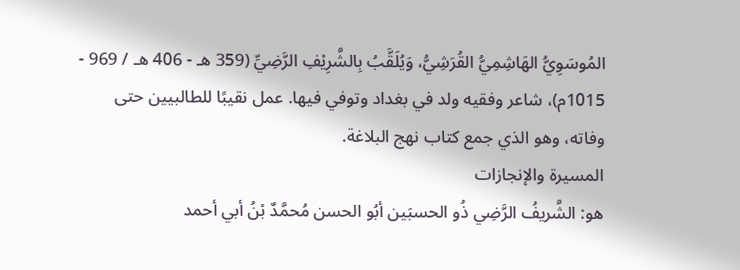المُوسَوِيُّ الهَاشِمِيُّ القُرَشِيُّ، وَيُلَقَّبُ بِالشَّرِيْفِ الرَّضِيِّ (359 هـ - 406 هـ / 969 - 1015م)، شاعر وفقيه ولد في بغداد وتوفي فيها. عمل نقيبًا للطالبيين حتى وفاته، وهو الذي جمع كتاب نهج البلاغة.
المسيرة والإنجازات
هو: الشَّريفُ الرَّضِي ذُو الحسبَين أبُو الحسن مُحمَّدٌ بْنُ أبي أحمد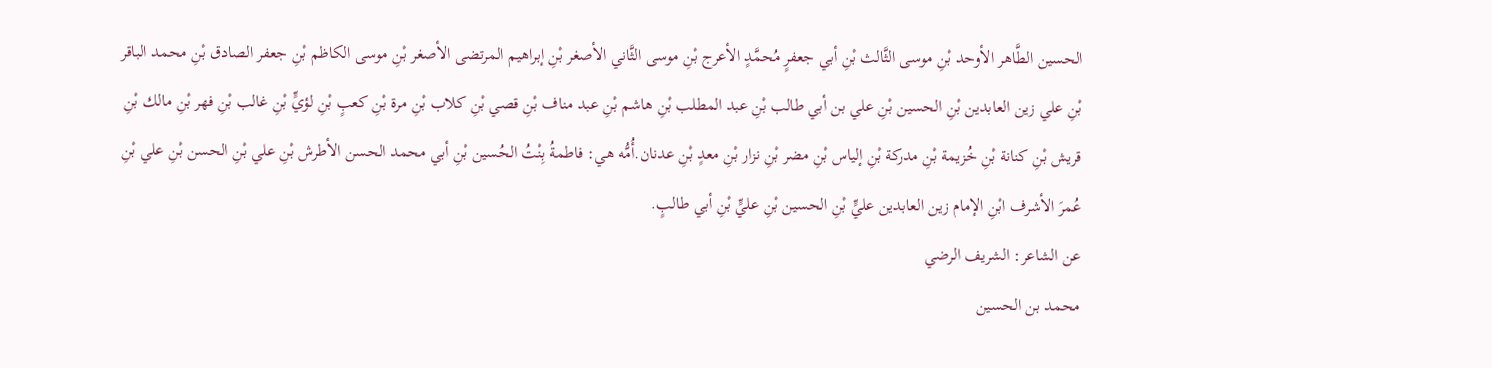الحسين الطَّاهر الأوحد بْنِ موسى الثَّالث بْنِ أبي جعفرٍ مُحمَّدٍ الأعرج بْنِ موسى الثَّاني الأصغر بْنِ إبراهيم المرتضى الأصغر بْنِ موسى الكاظم بْنِ جعفر الصادق بْنِ محمد الباقر بْنِ علي زين العابدين بْنِ الحسين بْنِ علي بن أبي طالب بْنِ عبد المطلب بْنِ هاشم بْنِ عبد مناف بْنِ قصي بْنِ كلاب بْنِ مرة بْنِ كعبٍ بْنِ لؤيٍّ بْنِ غالب بْنِ فهر بْنِ مالك بْنِ قريش بْنِ كنانة بْنِ خُزيمة بْنِ مدركة بْنِ إلياس بْنِ مضر بْنِ نزار بْنِ معدٍ بْنِ عدنان.أُمُّه هي: فاطمةُ بِنْتُ الحُسين بْنِ أبي محمد الحسن الأطرش بْنِ علي بْنِ الحسن بْنِ علي بْنِ عُمرَ الأشرف ابْنِ الإمام زين العابدين عليٍّ بْنِ الحسين بْنِ عليٍّ بْنِ أبي طالبٍ.
عن الشاعر: الشريف الرضي
محمد بن الحسين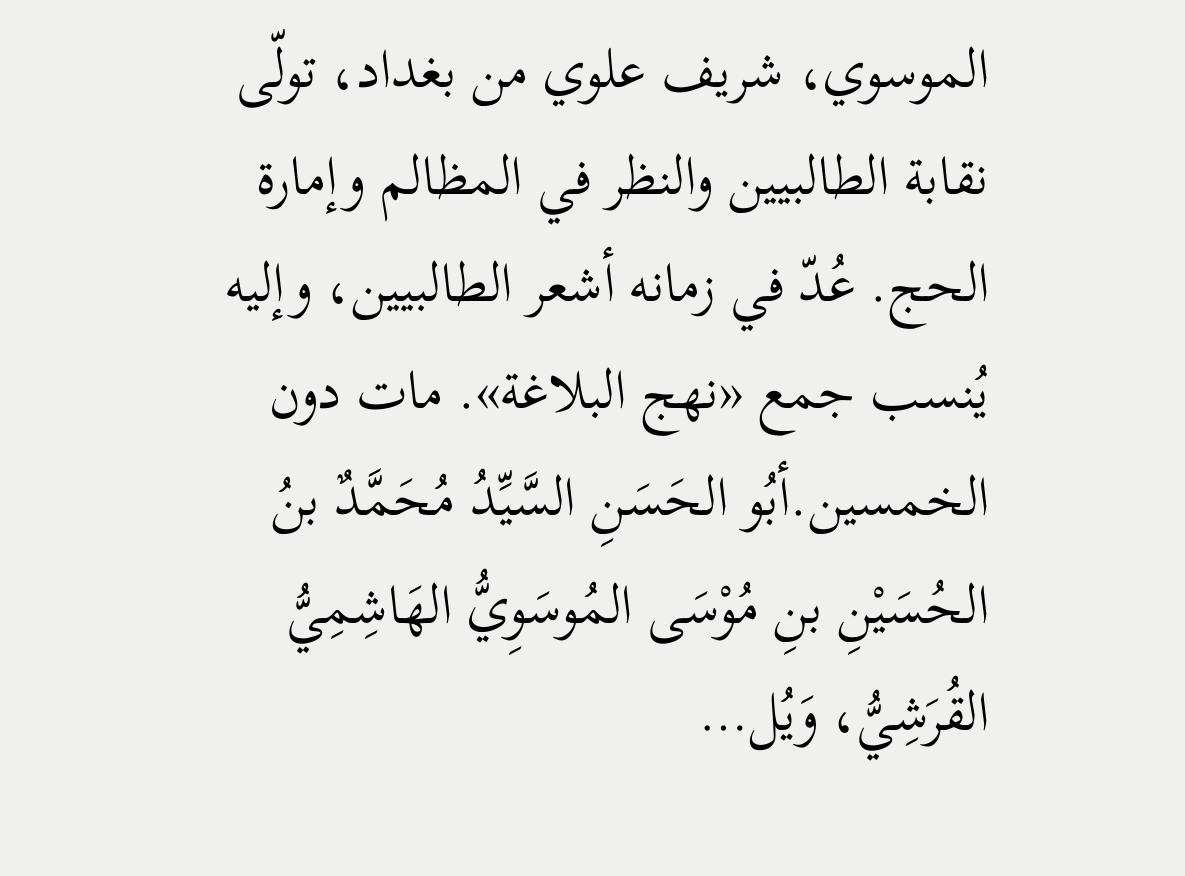الموسوي، شريف علوي من بغداد، تولّى نقابة الطالبيين والنظر في المظالم وإمارة الحج. عُدّ في زمانه أشعر الطالبيين، وإليه يُنسب جمع «نهج البلاغة». مات دون الخمسين.أبُو الحَسَنِ السَّيِّدُ مُحَمَّدٌ بنُ الحُسَيْنِ بنِ مُوْسَى المُوسَوِيُّ الهَاشِمِيُّ القُرَشِيُّ، وَيُل…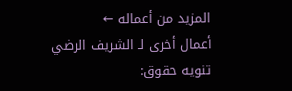المزيد من أعماله ←
أعمال أخرى لـ الشريف الرضي
تنويه حقوق: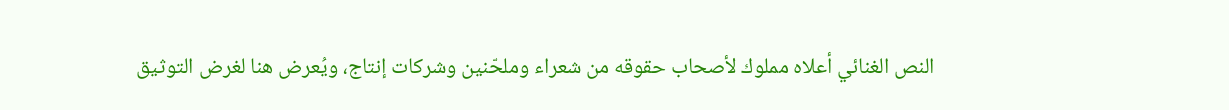النص الغنائي أعلاه مملوك لأصحاب حقوقه من شعراء وملحّنين وشركات إنتاج، ويُعرض هنا لغرض التوثيق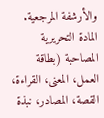والأرشفة المرجعية.
المادة التحريرية المصاحبة (بطاقة العمل، المعنى، القراءة، القصة، المصادر، نبذة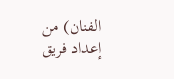الفنان) من إعداد فريق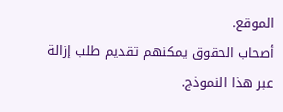الموقع.
أصحاب الحقوق يمكنهم تقديم طلب إزالة عبر هذا النموذج.